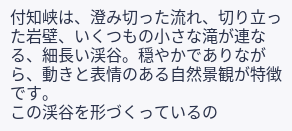付知峡は、澄み切った流れ、切り立った岩壁、いくつもの小さな滝が連なる、細長い渓谷。穏やかでありながら、動きと表情のある自然景観が特徴です。
この渓谷を形づくっているの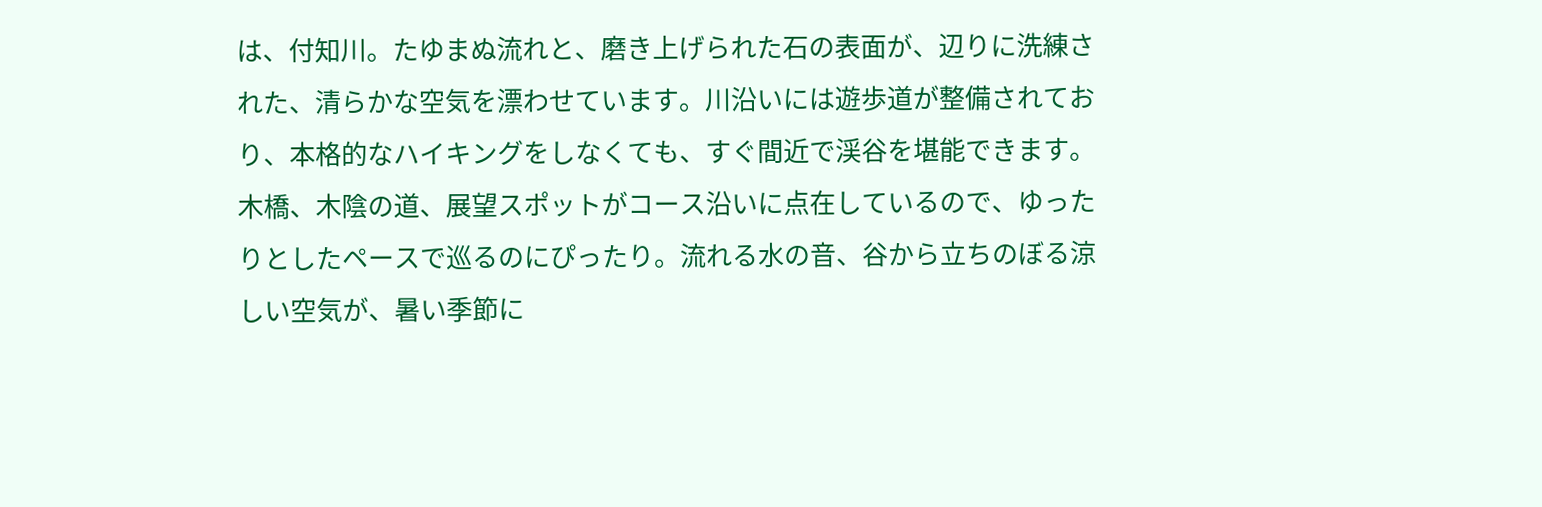は、付知川。たゆまぬ流れと、磨き上げられた石の表面が、辺りに洗練された、清らかな空気を漂わせています。川沿いには遊歩道が整備されており、本格的なハイキングをしなくても、すぐ間近で渓谷を堪能できます。木橋、木陰の道、展望スポットがコース沿いに点在しているので、ゆったりとしたペースで巡るのにぴったり。流れる水の音、谷から立ちのぼる涼しい空気が、暑い季節に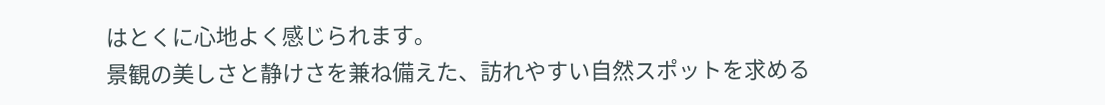はとくに心地よく感じられます。
景観の美しさと静けさを兼ね備えた、訪れやすい自然スポットを求める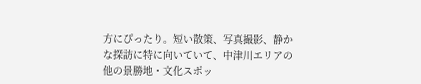方にぴったり。短い散策、写真撮影、静かな探訪に特に向いていて、中津川エリアの他の景勝地・文化スポッ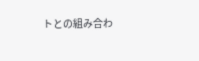トとの組み合わ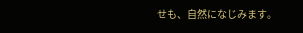せも、自然になじみます。